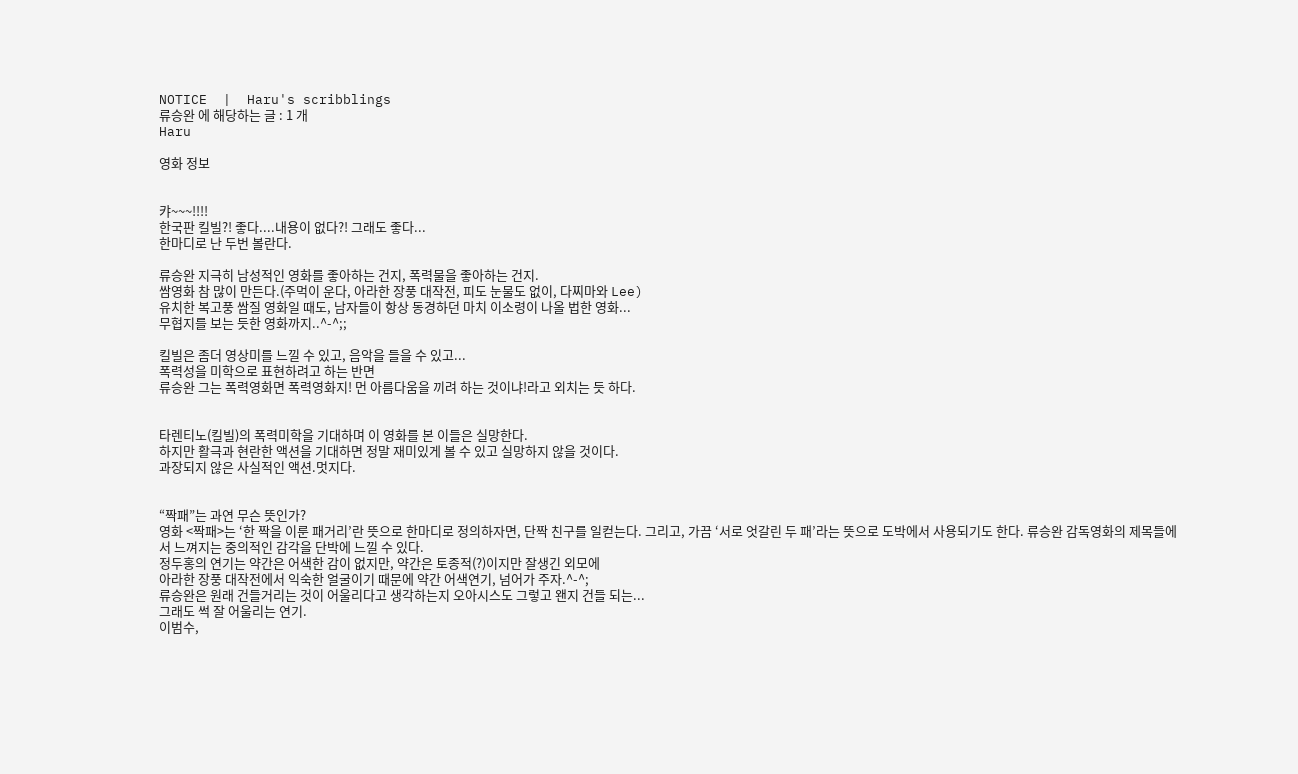NOTICE  |  Haru's scribblings
류승완 에 해당하는 글 : 1 개
Haru

영화 정보


캬~~~!!!!
한국판 킬빌?! 좋다....내용이 없다?! 그래도 좋다...
한마디로 난 두번 볼란다.

류승완 지극히 남성적인 영화를 좋아하는 건지, 폭력물을 좋아하는 건지.
쌈영화 참 많이 만든다.(주먹이 운다, 아라한 장풍 대작전, 피도 눈물도 없이, 다찌마와 Lee)
유치한 복고풍 쌈질 영화일 때도, 남자들이 항상 동경하던 마치 이소령이 나올 법한 영화...
무협지를 보는 듯한 영화까지..^-^;;

킬빌은 좀더 영상미를 느낄 수 있고, 음악을 들을 수 있고...
폭력성을 미학으로 표현하려고 하는 반면
류승완 그는 폭력영화면 폭력영화지! 먼 아름다움을 끼려 하는 것이냐!라고 외치는 듯 하다.


타렌티노(킬빌)의 폭력미학을 기대하며 이 영화를 본 이들은 실망한다.
하지만 활극과 현란한 액션을 기대하면 정말 재미있게 볼 수 있고 실망하지 않을 것이다.
과장되지 않은 사실적인 액션.멋지다.


“짝패”는 과연 무슨 뜻인가?
영화 <짝패>는 ‘한 짝을 이룬 패거리’란 뜻으로 한마디로 정의하자면, 단짝 친구를 일컫는다. 그리고, 가끔 ‘서로 엇갈린 두 패’라는 뜻으로 도박에서 사용되기도 한다. 류승완 감독영화의 제목들에서 느껴지는 중의적인 감각을 단박에 느낄 수 있다.
정두홍의 연기는 약간은 어색한 감이 없지만, 약간은 토종적(?)이지만 잘생긴 외모에
아라한 장풍 대작전에서 익숙한 얼굴이기 때문에 약간 어색연기, 넘어가 주자.^-^;
류승완은 원래 건들거리는 것이 어울리다고 생각하는지 오아시스도 그렇고 왠지 건들 되는...
그래도 썩 잘 어울리는 연기.
이범수,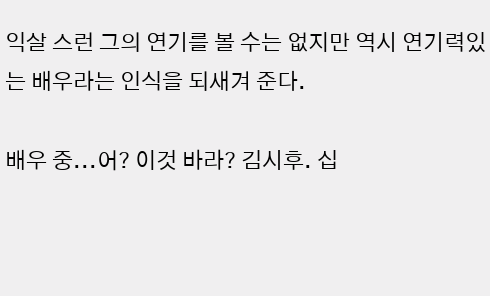익살 스런 그의 연기를 볼 수는 없지만 역시 연기력있는 배우라는 인식을 되새겨 준다.

배우 중...어? 이것 바라? 김시후. 십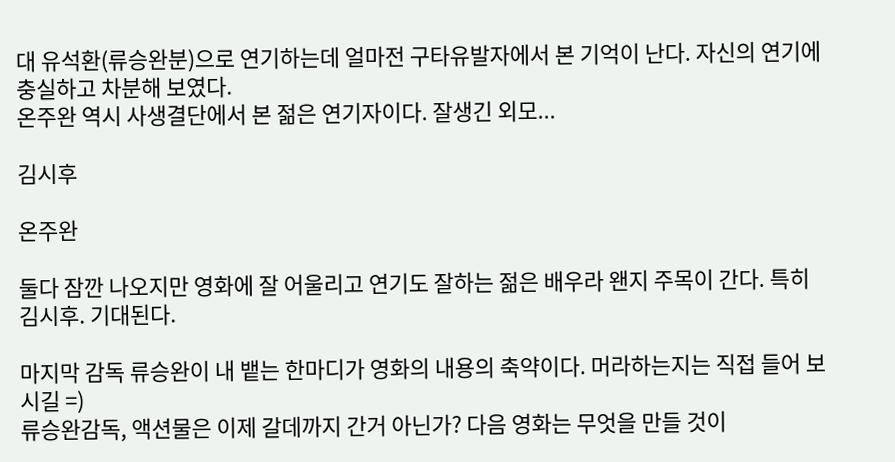대 유석환(류승완분)으로 연기하는데 얼마전 구타유발자에서 본 기억이 난다. 자신의 연기에 충실하고 차분해 보였다.
온주완 역시 사생결단에서 본 젊은 연기자이다. 잘생긴 외모...

김시후

온주완

둘다 잠깐 나오지만 영화에 잘 어울리고 연기도 잘하는 젊은 배우라 왠지 주목이 간다. 특히 김시후. 기대된다.

마지막 감독 류승완이 내 뱉는 한마디가 영화의 내용의 축약이다. 머라하는지는 직접 들어 보시길 =)
류승완감독, 액션물은 이제 갈데까지 간거 아닌가? 다음 영화는 무엇을 만들 것이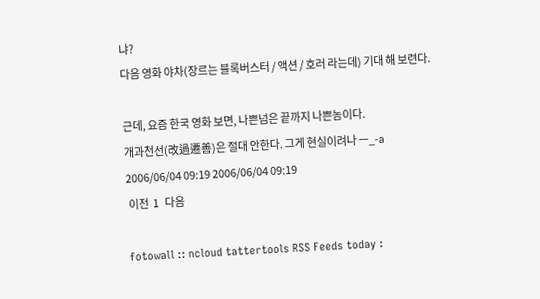냐?
다음 영화 야차(장르는 블록버스터 / 액션 / 호러 라는데) 기대 해 보련다.

근데, 요즘 한국 영화 보면, 나쁜넘은 끝까지 나쁜놈이다.
개과천선(改過遷善)은 절대 안한다. 그게 현실이려나 ㅡ_-a
2006/06/04 09:19 2006/06/04 09:19
 이전  1   다음

fotowall :: ncloud tattertools RSS Feeds today :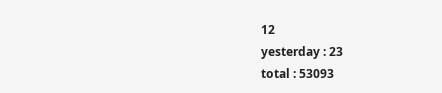12
yesterday : 23
total : 53093